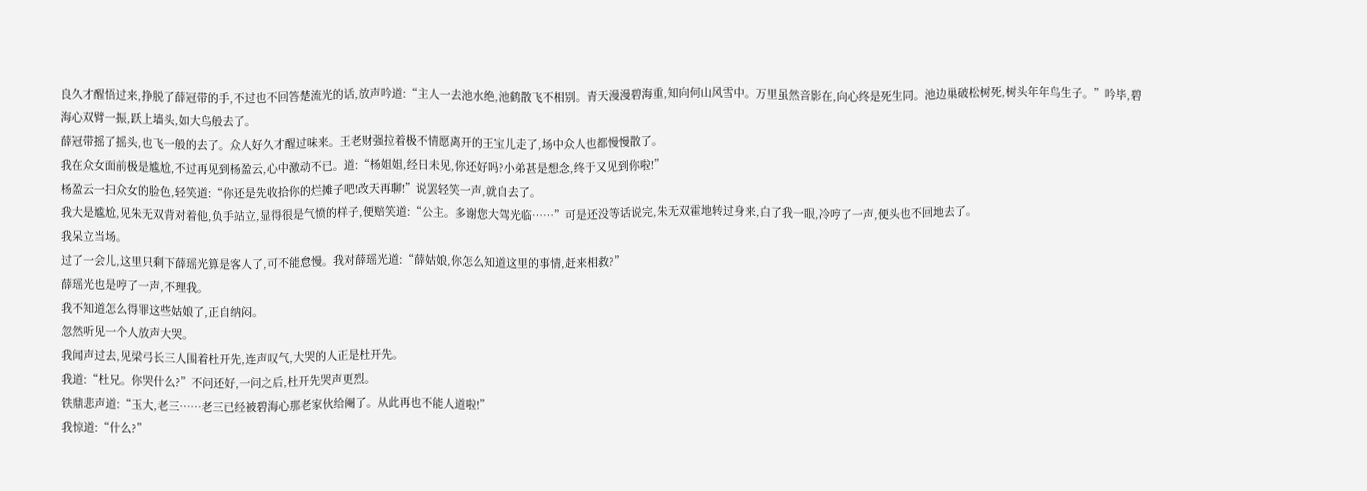良久才醒悟过来,挣脱了薛冠带的手,不过也不回答楚流光的话,放声吟道:“主人一去池水绝,池鹤散飞不相别。青天漫漫碧海重,知向何山风雪中。万里虽然音影在,向心终是死生同。池边巢破松树死,树头年年鸟生子。”吟毕,碧海心双臂一振,跃上墙头,如大鸟般去了。
薛冠带摇了摇头,也飞一般的去了。众人好久才醒过味来。王老财强拉着极不情愿离开的王宝儿走了,场中众人也都慢慢散了。
我在众女面前极是尴尬,不过再见到杨盈云,心中激动不已。道:“杨姐姐,经日未见,你还好吗?小弟甚是想念,终于又见到你啦!”
杨盈云一扫众女的脸色,轻笑道:“你还是先收拾你的烂摊子吧!改天再聊!”说罢轻笑一声,就自去了。
我大是尴尬,见朱无双背对着他,负手站立,显得很是气愤的样子,便赔笑道:“公主。多谢您大驾光临……”可是还没等话说完,朱无双霍地转过身来,白了我一眼,冷哼了一声,便头也不回地去了。
我呆立当场。
过了一会儿,这里只剩下薛瑶光算是客人了,可不能怠慢。我对薛瑶光道:“薛姑娘,你怎么知道这里的事情,赶来相救?”
薛瑶光也是哼了一声,不理我。
我不知道怎么得罪这些姑娘了,正自纳闷。
忽然听见一个人放声大哭。
我闻声过去,见梁弓长三人围着杜开先,连声叹气,大哭的人正是杜开先。
我道:“杜兄。你哭什么?”不问还好,一问之后,杜开先哭声更烈。
铁鼎悲声道:“玉大,老三……老三已经被碧海心那老家伙给阉了。从此再也不能人道啦!”
我惊道:“什么?”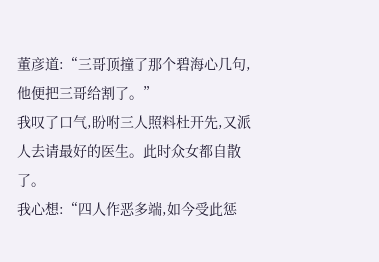董彦道:“三哥顶撞了那个碧海心几句,他便把三哥给割了。”
我叹了口气,盼咐三人照料杜开先,又派人去请最好的医生。此时众女都自散了。
我心想:“四人作恶多端,如今受此惩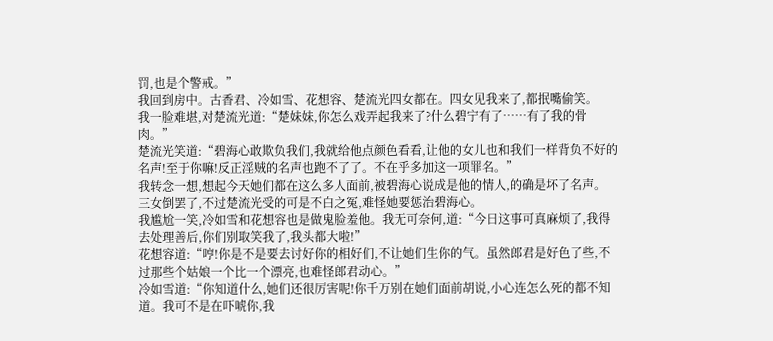罚,也是个警戒。”
我回到房中。古香君、冷如雪、花想容、楚流光四女都在。四女见我来了,都抿嘴偷笑。
我一脸难堪,对楚流光道:“楚妹妹,你怎么戏弄起我来了?什么碧宁有了……有了我的骨肉。”
楚流光笑道:“碧海心敢欺负我们,我就给他点颜色看看,让他的女儿也和我们一样背负不好的名声!至于你嘛!反正淫贼的名声也跑不了了。不在乎多加这一项罪名。”
我转念一想,想起今天她们都在这么多人面前,被碧海心说成是他的情人,的确是坏了名声。
三女倒罢了,不过楚流光受的可是不白之冤,难怪她要惩治碧海心。
我尴尬一笑,冷如雪和花想容也是做鬼脸羞他。我无可奈何,道:“今日这事可真麻烦了,我得去处理善后,你们别取笑我了,我头都大啦!”
花想容道:“哼!你是不是要去讨好你的相好们,不让她们生你的气。虽然郎君是好色了些,不过那些个姑娘一个比一个漂亮,也难怪郎君动心。”
冷如雪道:“你知道什么,她们还很厉害呢!你千万别在她们面前胡说,小心连怎么死的都不知道。我可不是在吓唬你,我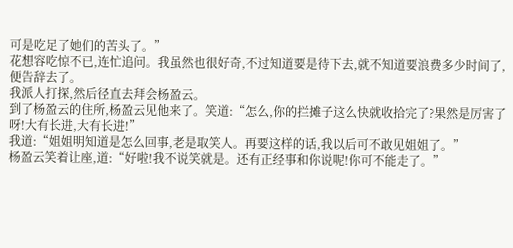可是吃足了她们的苦头了。”
花想容吃惊不已,连忙追问。我虽然也很好奇,不过知道要是待下去,就不知道要浪费多少时间了,便告辞去了。
我派人打探,然后径直去拜会杨盈云。
到了杨盈云的住所,杨盈云见他来了。笑道:“怎么,你的拦摊子这么快就收拾完了?果然是厉害了呀!大有长进,大有长进!”
我道:“姐姐明知道是怎么回事,老是取笑人。再要这样的话,我以后可不敢见姐姐了。”
杨盈云笑着让座,道:“好啦!我不说笑就是。还有正经事和你说呢!你可不能走了。”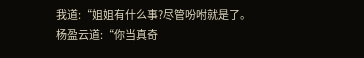我道:“姐姐有什么事?尽管吩咐就是了。
杨盈云道:“你当真奇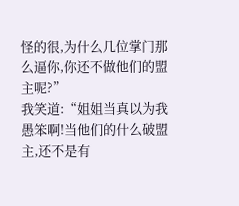怪的很,为什么几位掌门那么逼你,你还不做他们的盟主呢?”
我笑道:“姐姐当真以为我愚笨啊!当他们的什么破盟主,还不是有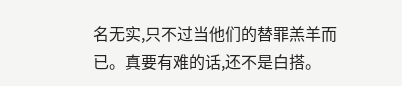名无实,只不过当他们的替罪羔羊而已。真要有难的话,还不是白搭。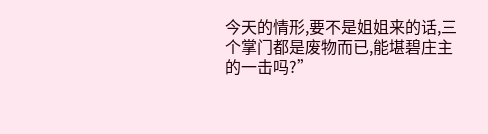今天的情形,要不是姐姐来的话,三个掌门都是废物而已,能堪碧庄主的一击吗?”